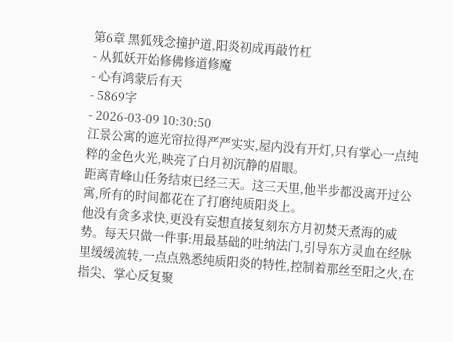第6章 黑狐残念撞护道,阳炎初成再敲竹杠
- 从狐妖开始修佛修道修魔
- 心有鸿蒙后有天
- 5869字
- 2026-03-09 10:30:50
江景公寓的遮光帘拉得严严实实,屋内没有开灯,只有掌心一点纯粹的金色火光,映亮了白月初沉静的眉眼。
距离青峰山任务结束已经三天。这三天里,他半步都没离开过公寓,所有的时间都花在了打磨纯质阳炎上。
他没有贪多求快,更没有妄想直接复刻东方月初焚天煮海的威势。每天只做一件事:用最基础的吐纳法门,引导东方灵血在经脉里缓缓流转,一点点熟悉纯质阳炎的特性,控制着那丝至阳之火,在指尖、掌心反复聚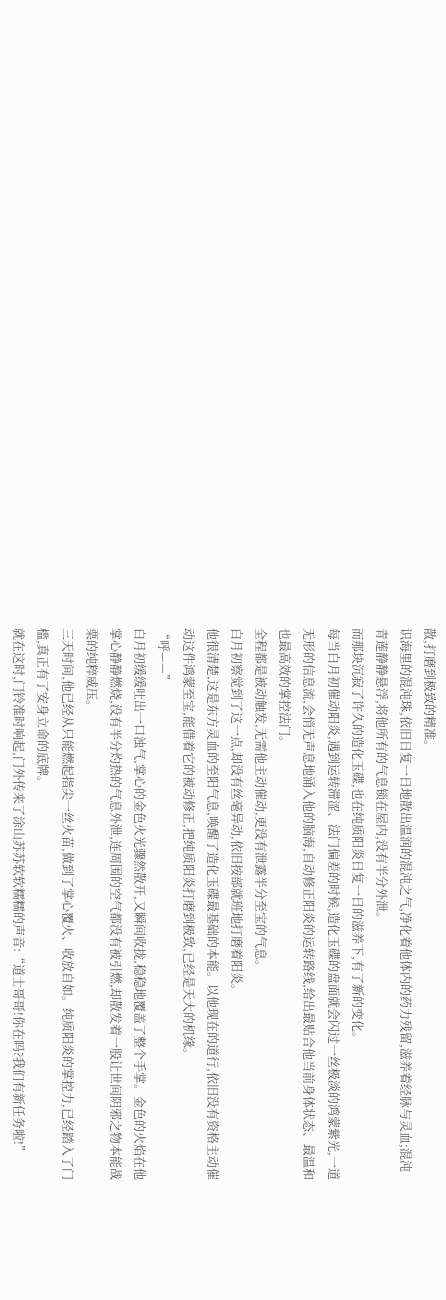散,打磨到极致的精准。
识海里的混沌珠,依旧日复一日地散出温润的混沌之气,净化着他体内的药力残留,滋养着经脉与灵血;混沌青莲静静悬浮,将他所有的气息锁在屋内,没有半分外泄。
而那块沉寂了许久的造化玉碟,也在纯质阳炎日复一日的滋养下,有了新的变化。
每当白月初催动阳炎,遇到运转滞涩、法门偏差的时候,造化玉碟的盘面就会闪过一丝极淡的鸿蒙紫光,一道无形的信息流,会悄无声息地涌入他的脑海,自动修正阳炎的运转路线,给出最贴合他当前身体状态、最温和也最高效的掌控法门。
全程都是被动触发,无需他主动催动,更没有泄露半分至宝的气息。
白月初察觉到了这一点,却没有丝毫异动,依旧按部就班地打磨着阳炎。
他很清楚,这是东方灵血的至阳气息,唤醒了造化玉碟最基础的本能。以他现在的道行,依旧没有资格主动催动这件鸿蒙至宝,能借着它的被动修正,把纯质阳炎打磨到极致,已经是天大的机缘。
“呼——”
白月初缓缓吐出一口浊气,掌心的金色火光骤然散开,又瞬间收拢,稳稳地覆盖了整个手掌。金色的火焰在他掌心静静燃烧,没有半分灼热的气息外泄,连周围的空气都没有被引燃,却散发着一股让世间阴邪之物本能战栗的纯粹威压。
三天时间,他已经从只能燃起指尖一丝火苗,做到了掌心覆火、收放自如。纯质阳炎的掌控力,已经踏入了门槛,真正有了安身立命的底牌。
就在这时,门铃准时响起,门外传来了涂山苏苏软软糯糯的声音:“道士哥哥!你在吗?我们有新任务啦!”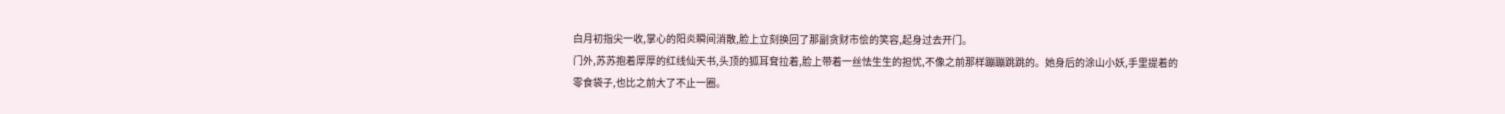白月初指尖一收,掌心的阳炎瞬间消散,脸上立刻换回了那副贪财市侩的笑容,起身过去开门。
门外,苏苏抱着厚厚的红线仙天书,头顶的狐耳耷拉着,脸上带着一丝怯生生的担忧,不像之前那样蹦蹦跳跳的。她身后的涂山小妖,手里提着的零食袋子,也比之前大了不止一圈。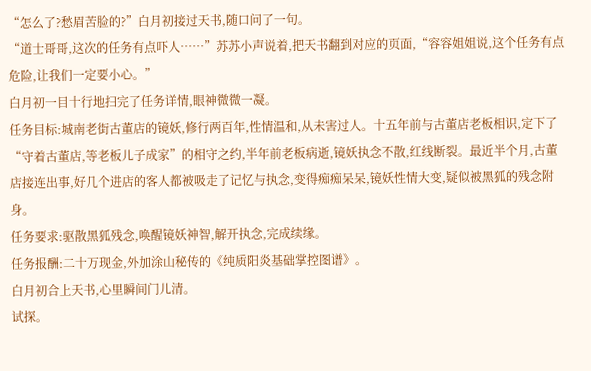“怎么了?愁眉苦脸的?”白月初接过天书,随口问了一句。
“道士哥哥,这次的任务有点吓人……”苏苏小声说着,把天书翻到对应的页面,“容容姐姐说,这个任务有点危险,让我们一定要小心。”
白月初一目十行地扫完了任务详情,眼神微微一凝。
任务目标:城南老街古董店的镜妖,修行两百年,性情温和,从未害过人。十五年前与古董店老板相识,定下了“守着古董店,等老板儿子成家”的相守之约,半年前老板病逝,镜妖执念不散,红线断裂。最近半个月,古董店接连出事,好几个进店的客人都被吸走了记忆与执念,变得痴痴呆呆,镜妖性情大变,疑似被黑狐的残念附身。
任务要求:驱散黑狐残念,唤醒镜妖神智,解开执念,完成续缘。
任务报酬:二十万现金,外加涂山秘传的《纯质阳炎基础掌控图谱》。
白月初合上天书,心里瞬间门儿清。
试探。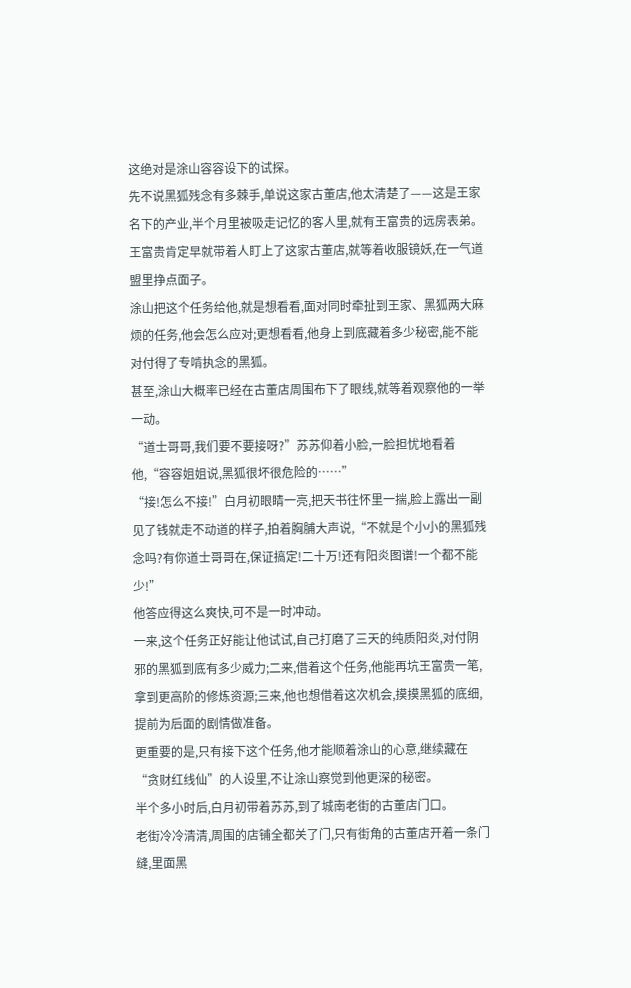这绝对是涂山容容设下的试探。
先不说黑狐残念有多棘手,单说这家古董店,他太清楚了——这是王家名下的产业,半个月里被吸走记忆的客人里,就有王富贵的远房表弟。王富贵肯定早就带着人盯上了这家古董店,就等着收服镜妖,在一气道盟里挣点面子。
涂山把这个任务给他,就是想看看,面对同时牵扯到王家、黑狐两大麻烦的任务,他会怎么应对;更想看看,他身上到底藏着多少秘密,能不能对付得了专啃执念的黑狐。
甚至,涂山大概率已经在古董店周围布下了眼线,就等着观察他的一举一动。
“道士哥哥,我们要不要接呀?”苏苏仰着小脸,一脸担忧地看着他,“容容姐姐说,黑狐很坏很危险的……”
“接!怎么不接!”白月初眼睛一亮,把天书往怀里一揣,脸上露出一副见了钱就走不动道的样子,拍着胸脯大声说,“不就是个小小的黑狐残念吗?有你道士哥哥在,保证搞定!二十万!还有阳炎图谱!一个都不能少!”
他答应得这么爽快,可不是一时冲动。
一来,这个任务正好能让他试试,自己打磨了三天的纯质阳炎,对付阴邪的黑狐到底有多少威力;二来,借着这个任务,他能再坑王富贵一笔,拿到更高阶的修炼资源;三来,他也想借着这次机会,摸摸黑狐的底细,提前为后面的剧情做准备。
更重要的是,只有接下这个任务,他才能顺着涂山的心意,继续藏在“贪财红线仙”的人设里,不让涂山察觉到他更深的秘密。
半个多小时后,白月初带着苏苏,到了城南老街的古董店门口。
老街冷冷清清,周围的店铺全都关了门,只有街角的古董店开着一条门缝,里面黑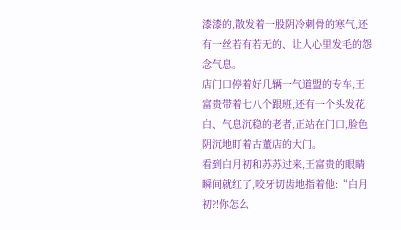漆漆的,散发着一股阴冷刺骨的寒气,还有一丝若有若无的、让人心里发毛的怨念气息。
店门口停着好几辆一气道盟的专车,王富贵带着七八个跟班,还有一个头发花白、气息沉稳的老者,正站在门口,脸色阴沉地盯着古董店的大门。
看到白月初和苏苏过来,王富贵的眼睛瞬间就红了,咬牙切齿地指着他:“白月初?!你怎么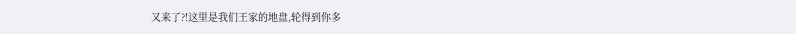又来了?!这里是我们王家的地盘,轮得到你多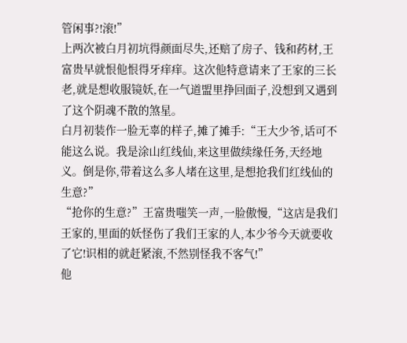管闲事?!滚!”
上两次被白月初坑得颜面尽失,还赔了房子、钱和药材,王富贵早就恨他恨得牙痒痒。这次他特意请来了王家的三长老,就是想收服镜妖,在一气道盟里挣回面子,没想到又遇到了这个阴魂不散的煞星。
白月初装作一脸无辜的样子,摊了摊手:“王大少爷,话可不能这么说。我是涂山红线仙,来这里做续缘任务,天经地义。倒是你,带着这么多人堵在这里,是想抢我们红线仙的生意?”
“抢你的生意?”王富贵嗤笑一声,一脸傲慢,“这店是我们王家的,里面的妖怪伤了我们王家的人,本少爷今天就要收了它!识相的就赶紧滚,不然别怪我不客气!”
他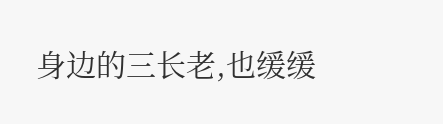身边的三长老,也缓缓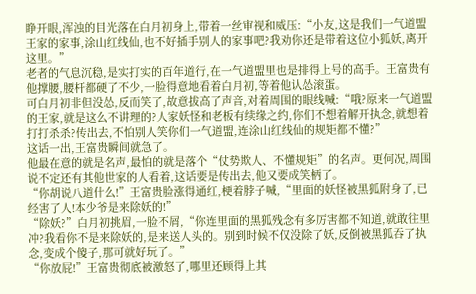睁开眼,浑浊的目光落在白月初身上,带着一丝审视和威压:“小友,这是我们一气道盟王家的家事,涂山红线仙,也不好插手别人的家事吧?我劝你还是带着这位小狐妖,离开这里。”
老者的气息沉稳,是实打实的百年道行,在一气道盟里也是排得上号的高手。王富贵有他撑腰,腰杆都硬了不少,一脸得意地看着白月初,等着他认怂滚蛋。
可白月初非但没怂,反而笑了,故意拔高了声音,对着周围的眼线喊:“哦?原来一气道盟的王家,就是这么不讲理的?人家妖怪和老板有续缘之约,你们不想着解开执念,就想着打打杀杀?传出去,不怕别人笑你们一气道盟,连涂山红线仙的规矩都不懂?”
这话一出,王富贵瞬间就急了。
他最在意的就是名声,最怕的就是落个“仗势欺人、不懂规矩”的名声。更何况,周围说不定还有其他世家的人看着,这话要是传出去,他又要成笑柄了。
“你胡说八道什么!”王富贵脸涨得通红,梗着脖子喊,“里面的妖怪被黑狐附身了,已经害了人!本少爷是来除妖的!”
“除妖?”白月初挑眉,一脸不屑,“你连里面的黑狐残念有多厉害都不知道,就敢往里冲?我看你不是来除妖的,是来送人头的。别到时候不仅没除了妖,反倒被黑狐吞了执念,变成个傻子,那可就好玩了。”
“你放屁!”王富贵彻底被激怒了,哪里还顾得上其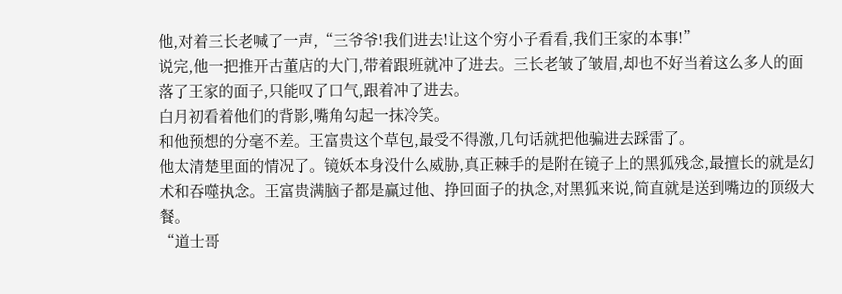他,对着三长老喊了一声,“三爷爷!我们进去!让这个穷小子看看,我们王家的本事!”
说完,他一把推开古董店的大门,带着跟班就冲了进去。三长老皱了皱眉,却也不好当着这么多人的面落了王家的面子,只能叹了口气,跟着冲了进去。
白月初看着他们的背影,嘴角勾起一抹冷笑。
和他预想的分毫不差。王富贵这个草包,最受不得激,几句话就把他骗进去踩雷了。
他太清楚里面的情况了。镜妖本身没什么威胁,真正棘手的是附在镜子上的黑狐残念,最擅长的就是幻术和吞噬执念。王富贵满脑子都是赢过他、挣回面子的执念,对黑狐来说,简直就是送到嘴边的顶级大餐。
“道士哥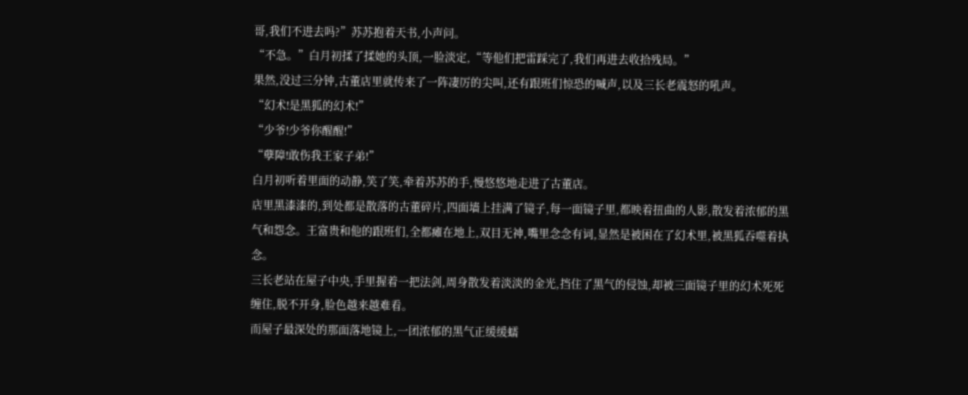哥,我们不进去吗?”苏苏抱着天书,小声问。
“不急。”白月初揉了揉她的头顶,一脸淡定,“等他们把雷踩完了,我们再进去收拾残局。”
果然,没过三分钟,古董店里就传来了一阵凄厉的尖叫,还有跟班们惊恐的喊声,以及三长老震怒的吼声。
“幻术!是黑狐的幻术!”
“少爷!少爷你醒醒!”
“孽障!敢伤我王家子弟!”
白月初听着里面的动静,笑了笑,牵着苏苏的手,慢悠悠地走进了古董店。
店里黑漆漆的,到处都是散落的古董碎片,四面墙上挂满了镜子,每一面镜子里,都映着扭曲的人影,散发着浓郁的黑气和怨念。王富贵和他的跟班们,全都瘫在地上,双目无神,嘴里念念有词,显然是被困在了幻术里,被黑狐吞噬着执念。
三长老站在屋子中央,手里握着一把法剑,周身散发着淡淡的金光,挡住了黑气的侵蚀,却被三面镜子里的幻术死死缠住,脱不开身,脸色越来越难看。
而屋子最深处的那面落地镜上,一团浓郁的黑气正缓缓蠕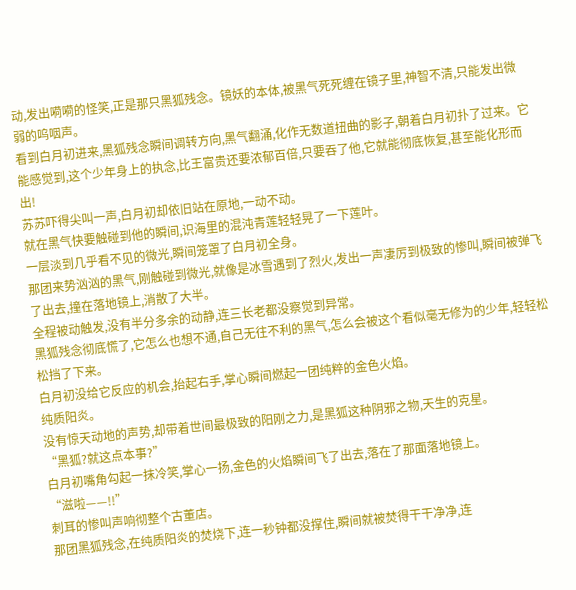动,发出嗬嗬的怪笑,正是那只黑狐残念。镜妖的本体,被黑气死死缠在镜子里,神智不清,只能发出微弱的呜咽声。
看到白月初进来,黑狐残念瞬间调转方向,黑气翻涌,化作无数道扭曲的影子,朝着白月初扑了过来。它能感觉到,这个少年身上的执念,比王富贵还要浓郁百倍,只要吞了他,它就能彻底恢复,甚至能化形而出!
苏苏吓得尖叫一声,白月初却依旧站在原地,一动不动。
就在黑气快要触碰到他的瞬间,识海里的混沌青莲轻轻晃了一下莲叶。
一层淡到几乎看不见的微光,瞬间笼罩了白月初全身。
那团来势汹汹的黑气,刚触碰到微光,就像是冰雪遇到了烈火,发出一声凄厉到极致的惨叫,瞬间被弹飞了出去,撞在落地镜上,消散了大半。
全程被动触发,没有半分多余的动静,连三长老都没察觉到异常。
黑狐残念彻底慌了,它怎么也想不通,自己无往不利的黑气,怎么会被这个看似毫无修为的少年,轻轻松松挡了下来。
白月初没给它反应的机会,抬起右手,掌心瞬间燃起一团纯粹的金色火焰。
纯质阳炎。
没有惊天动地的声势,却带着世间最极致的阳刚之力,是黑狐这种阴邪之物,天生的克星。
“黑狐?就这点本事?”
白月初嘴角勾起一抹冷笑,掌心一扬,金色的火焰瞬间飞了出去,落在了那面落地镜上。
“滋啦——!!”
刺耳的惨叫声响彻整个古董店。
那团黑狐残念,在纯质阳炎的焚烧下,连一秒钟都没撑住,瞬间就被焚得干干净净,连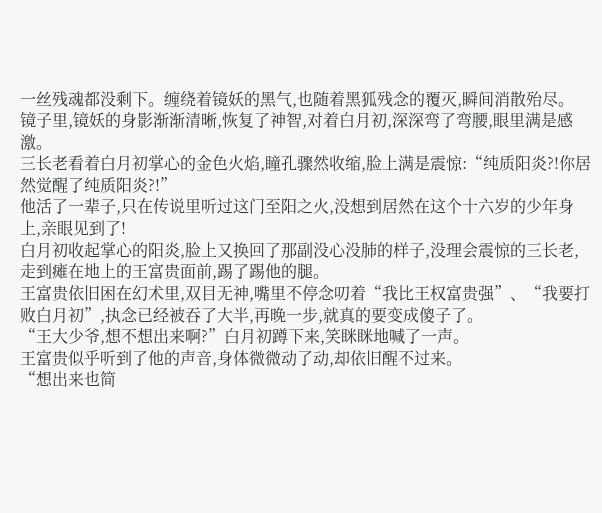一丝残魂都没剩下。缠绕着镜妖的黑气,也随着黑狐残念的覆灭,瞬间消散殆尽。
镜子里,镜妖的身影渐渐清晰,恢复了神智,对着白月初,深深弯了弯腰,眼里满是感激。
三长老看着白月初掌心的金色火焰,瞳孔骤然收缩,脸上满是震惊:“纯质阳炎?!你居然觉醒了纯质阳炎?!”
他活了一辈子,只在传说里听过这门至阳之火,没想到居然在这个十六岁的少年身上,亲眼见到了!
白月初收起掌心的阳炎,脸上又换回了那副没心没肺的样子,没理会震惊的三长老,走到瘫在地上的王富贵面前,踢了踢他的腿。
王富贵依旧困在幻术里,双目无神,嘴里不停念叨着“我比王权富贵强”、“我要打败白月初”,执念已经被吞了大半,再晚一步,就真的要变成傻子了。
“王大少爷,想不想出来啊?”白月初蹲下来,笑眯眯地喊了一声。
王富贵似乎听到了他的声音,身体微微动了动,却依旧醒不过来。
“想出来也简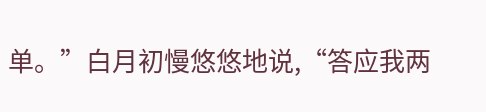单。”白月初慢悠悠地说,“答应我两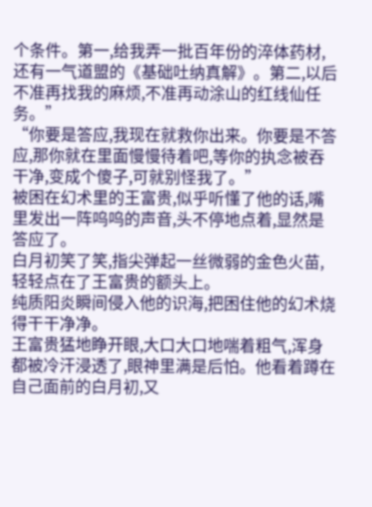个条件。第一,给我弄一批百年份的淬体药材,还有一气道盟的《基础吐纳真解》。第二,以后不准再找我的麻烦,不准再动涂山的红线仙任务。”
“你要是答应,我现在就救你出来。你要是不答应,那你就在里面慢慢待着吧,等你的执念被吞干净,变成个傻子,可就别怪我了。”
被困在幻术里的王富贵,似乎听懂了他的话,嘴里发出一阵呜呜的声音,头不停地点着,显然是答应了。
白月初笑了笑,指尖弹起一丝微弱的金色火苗,轻轻点在了王富贵的额头上。
纯质阳炎瞬间侵入他的识海,把困住他的幻术烧得干干净净。
王富贵猛地睁开眼,大口大口地喘着粗气,浑身都被冷汗浸透了,眼神里满是后怕。他看着蹲在自己面前的白月初,又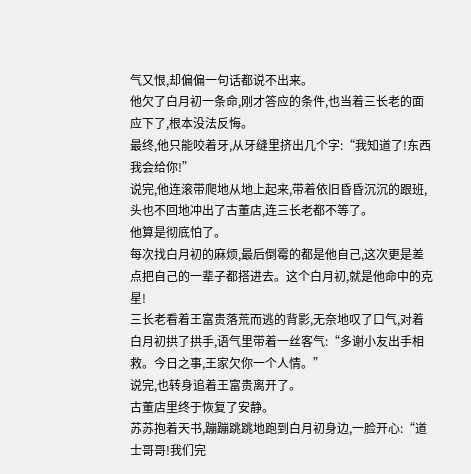气又恨,却偏偏一句话都说不出来。
他欠了白月初一条命,刚才答应的条件,也当着三长老的面应下了,根本没法反悔。
最终,他只能咬着牙,从牙缝里挤出几个字:“我知道了!东西我会给你!”
说完,他连滚带爬地从地上起来,带着依旧昏昏沉沉的跟班,头也不回地冲出了古董店,连三长老都不等了。
他算是彻底怕了。
每次找白月初的麻烦,最后倒霉的都是他自己,这次更是差点把自己的一辈子都搭进去。这个白月初,就是他命中的克星!
三长老看着王富贵落荒而逃的背影,无奈地叹了口气,对着白月初拱了拱手,语气里带着一丝客气:“多谢小友出手相救。今日之事,王家欠你一个人情。”
说完,也转身追着王富贵离开了。
古董店里终于恢复了安静。
苏苏抱着天书,蹦蹦跳跳地跑到白月初身边,一脸开心:“道士哥哥!我们完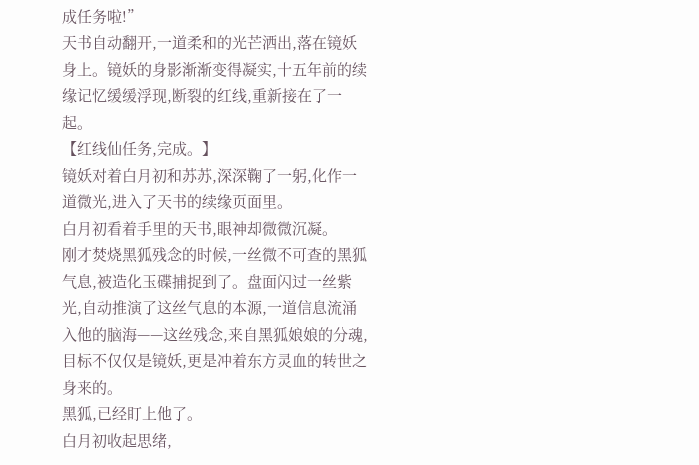成任务啦!”
天书自动翻开,一道柔和的光芒洒出,落在镜妖身上。镜妖的身影渐渐变得凝实,十五年前的续缘记忆缓缓浮现,断裂的红线,重新接在了一起。
【红线仙任务,完成。】
镜妖对着白月初和苏苏,深深鞠了一躬,化作一道微光,进入了天书的续缘页面里。
白月初看着手里的天书,眼神却微微沉凝。
刚才焚烧黑狐残念的时候,一丝微不可查的黑狐气息,被造化玉碟捕捉到了。盘面闪过一丝紫光,自动推演了这丝气息的本源,一道信息流涌入他的脑海——这丝残念,来自黑狐娘娘的分魂,目标不仅仅是镜妖,更是冲着东方灵血的转世之身来的。
黑狐,已经盯上他了。
白月初收起思绪,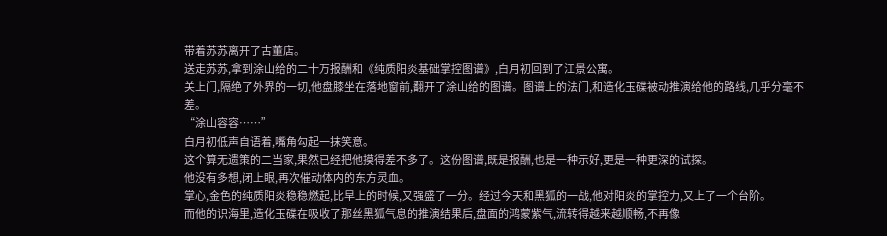带着苏苏离开了古董店。
送走苏苏,拿到涂山给的二十万报酬和《纯质阳炎基础掌控图谱》,白月初回到了江景公寓。
关上门,隔绝了外界的一切,他盘膝坐在落地窗前,翻开了涂山给的图谱。图谱上的法门,和造化玉碟被动推演给他的路线,几乎分毫不差。
“涂山容容……”
白月初低声自语着,嘴角勾起一抹笑意。
这个算无遗策的二当家,果然已经把他摸得差不多了。这份图谱,既是报酬,也是一种示好,更是一种更深的试探。
他没有多想,闭上眼,再次催动体内的东方灵血。
掌心,金色的纯质阳炎稳稳燃起,比早上的时候,又强盛了一分。经过今天和黑狐的一战,他对阳炎的掌控力,又上了一个台阶。
而他的识海里,造化玉碟在吸收了那丝黑狐气息的推演结果后,盘面的鸿蒙紫气,流转得越来越顺畅,不再像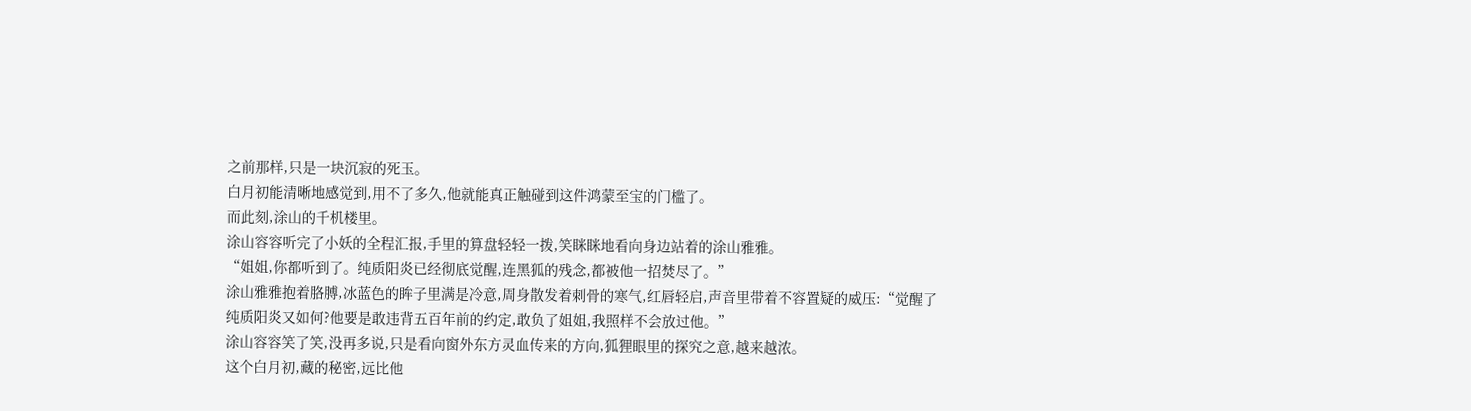之前那样,只是一块沉寂的死玉。
白月初能清晰地感觉到,用不了多久,他就能真正触碰到这件鸿蒙至宝的门槛了。
而此刻,涂山的千机楼里。
涂山容容听完了小妖的全程汇报,手里的算盘轻轻一拨,笑眯眯地看向身边站着的涂山雅雅。
“姐姐,你都听到了。纯质阳炎已经彻底觉醒,连黑狐的残念,都被他一招焚尽了。”
涂山雅雅抱着胳膊,冰蓝色的眸子里满是冷意,周身散发着刺骨的寒气,红唇轻启,声音里带着不容置疑的威压:“觉醒了纯质阳炎又如何?他要是敢违背五百年前的约定,敢负了姐姐,我照样不会放过他。”
涂山容容笑了笑,没再多说,只是看向窗外东方灵血传来的方向,狐狸眼里的探究之意,越来越浓。
这个白月初,藏的秘密,远比他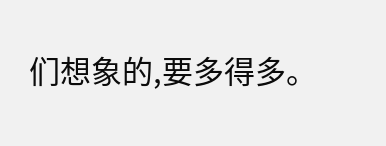们想象的,要多得多。